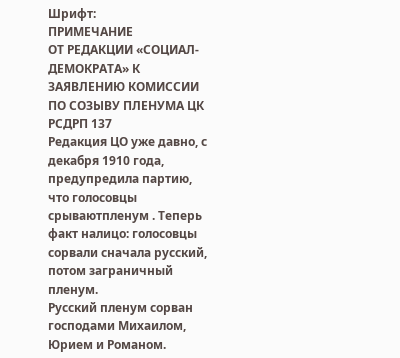Шрифт:
ПРИМЕЧАНИЕ
ОТ РЕДАКЦИИ «СОЦИАЛ-ДЕМОКРАТА» К ЗАЯВЛЕНИЮ КОМИССИИ ПО СОЗЫВУ ПЛЕНУМА ЦК РСДРП 137
Редакция ЦО уже давно, с декабря 1910 года, предупредила партию, что голосовцы срываютпленум . Теперь факт налицо: голосовцы сорвали сначала русский, потом заграничный пленум.
Русский пленум сорван господами Михаилом, Юрием и Романом.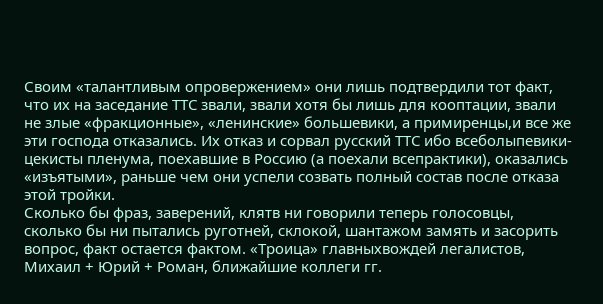Своим «талантливым опровержением» они лишь подтвердили тот факт, что их на заседание TTC звали, звали хотя бы лишь для кооптации, звали не злые «фракционные», «ленинские» большевики, а примиренцы,и все же эти господа отказались. Их отказ и сорвал русский TTC ибо всеболыпевики-цекисты пленума, поехавшие в Россию (а поехали всепрактики), оказались «изъятыми», раньше чем они успели созвать полный состав после отказа этой тройки.
Сколько бы фраз, заверений, клятв ни говорили теперь голосовцы, сколько бы ни пытались руготней, склокой, шантажом замять и засорить вопрос, факт остается фактом. «Троица» главныхвождей легалистов, Михаил + Юрий + Роман, ближайшие коллеги гг.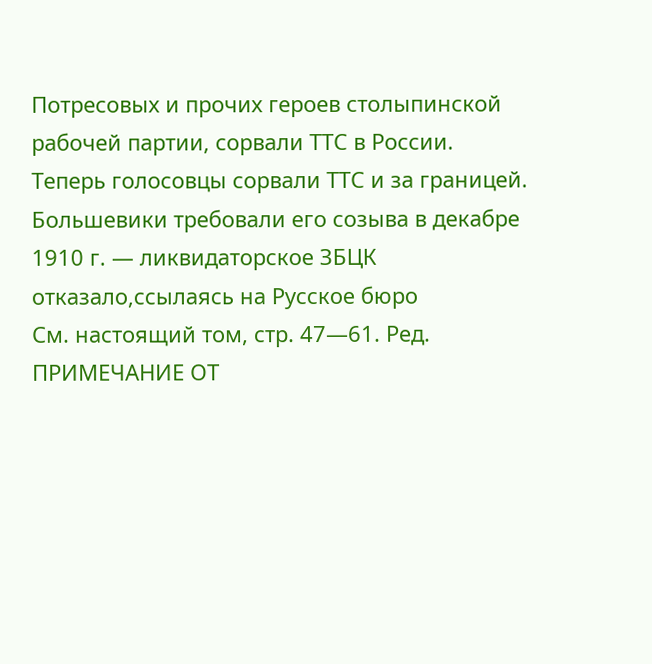Потресовых и прочих героев столыпинской рабочей партии, сорвали TTC в России.
Теперь голосовцы сорвали TTC и за границей. Большевики требовали его созыва в декабре 1910 г. — ликвидаторское ЗБЦК отказало,ссылаясь на Русское бюро
См. настоящий том, стр. 47—61. Ред.
ПРИМЕЧАНИЕ ОТ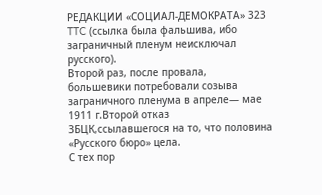РЕДАКЦИИ «СОЦИАЛ-ДЕМОКРАТА» 323
TTC (ссылка была фальшива, ибо заграничный пленум неисключал русского).
Второй раз, после провала, большевики потребовали созыва заграничного пленума в апреле— мае 1911 г.Второй отказ ЗБЦК,ссылавшегося на то, что половина «Русского бюро» цела.
С тех пор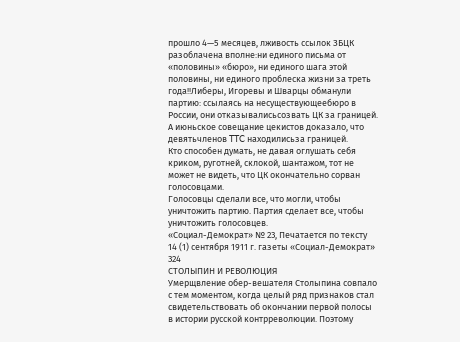прошло 4—5 месяцев, лживость ссылок ЗБЦК разоблачена вполне:ни единого письма от «половины» «бюро», ни единого шага этой половины, ни единого проблеска жизни за треть года!!Либеры, Игоревы и Шварцы обманули партию: ссылаясь на несуществующеебюро в России, они отказывалисьсозвать ЦК за границей. А июньское совещание цекистов доказало, что девятьчленов TTC находилисьза границей.
Кто способен думать, не давая оглушать себя криком, руготней, склокой, шантажом, тот не может не видеть, что ЦК окончательно сорван голосовцами.
Голосовцы сделали все, что могли, чтобы уничтожить партию. Партия сделает все, чтобы уничтожить голосовцев.
«Социал-Демократ» № 23, Печатается по тексту
14 (1) сентября 1911 г. газеты «Социал-Демократ»
324
СТОЛЫПИН И РЕВОЛЮЦИЯ
Умерщвление обер-вешателя Столыпина совпало с тем моментом, когда целый ряд признаков стал свидетельствовать об окончании первой полосы в истории русской контрреволюции. Поэтому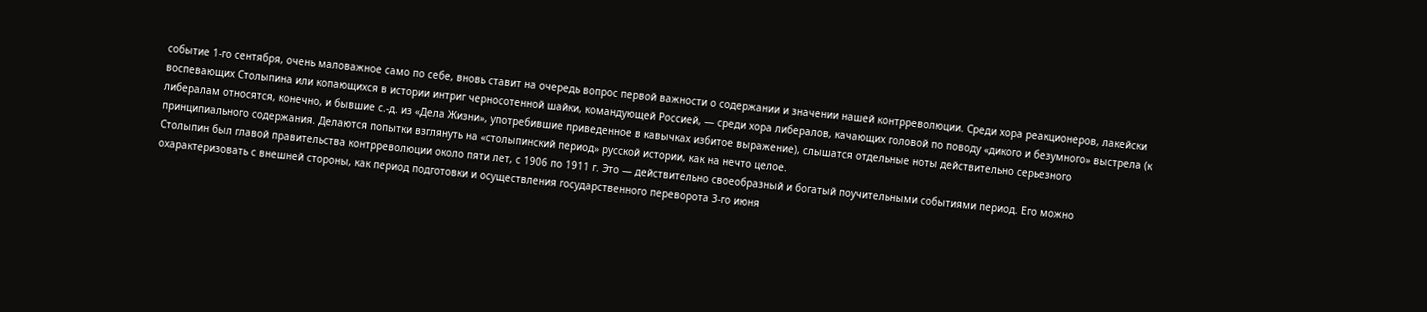событие 1-го сентября, очень маловажное само по себе, вновь ставит на очередь вопрос первой важности о содержании и значении нашей контрреволюции. Среди хора реакционеров, лакейски воспевающих Столыпина или копающихся в истории интриг черносотенной шайки, командующей Россией, — среди хора либералов, качающих головой по поводу «дикого и безумного» выстрела (к либералам относятся, конечно, и бывшие с.-д. из «Дела Жизни», употребившие приведенное в кавычках избитое выражение), слышатся отдельные ноты действительно серьезного принципиального содержания. Делаются попытки взглянуть на «столыпинский период» русской истории, как на нечто целое.
Столыпин был главой правительства контрреволюции около пяти лет, с 1906 по 1911 г. Это — действительно своеобразный и богатый поучительными событиями период. Его можно охарактеризовать с внешней стороны, как период подготовки и осуществления государственного переворота 3-го июня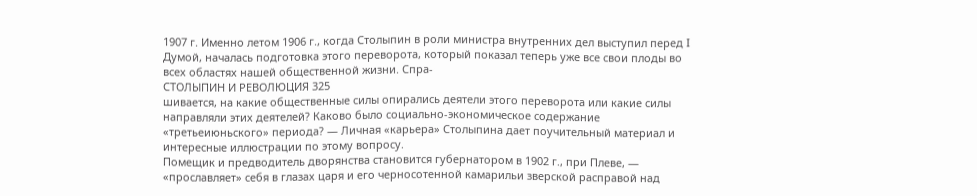1907 г. Именно летом 1906 г., когда Столыпин в роли министра внутренних дел выступил перед I Думой, началась подготовка этого переворота, который показал теперь уже все свои плоды во всех областях нашей общественной жизни. Спра-
СТОЛЫПИН И РЕВОЛЮЦИЯ 325
шивается, на какие общественные силы опирались деятели этого переворота или какие силы направляли этих деятелей? Каково было социально-экономическое содержание «третьеиюньского» периода? — Личная «карьера» Столыпина дает поучительный материал и интересные иллюстрации по этому вопросу.
Помещик и предводитель дворянства становится губернатором в 1902 г., при Плеве, — «прославляет» себя в глазах царя и его черносотенной камарильи зверской расправой над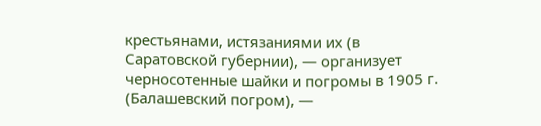крестьянами, истязаниями их (в Саратовской губернии), — организует черносотенные шайки и погромы в 1905 г. (Балашевский погром), —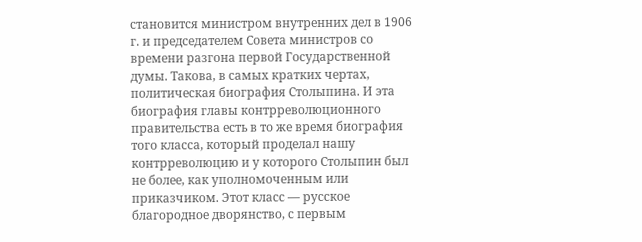становится министром внутренних дел в 1906 г. и председателем Совета министров со времени разгона первой Государственной думы. Такова, в самых кратких чертах, политическая биография Столыпина. И эта биография главы контрреволюционного правительства есть в то же время биография того класса, который проделал нашу контрреволюцию и у которого Столыпин был не более, как уполномоченным или приказчиком. Этот класс — русское благородное дворянство, с первым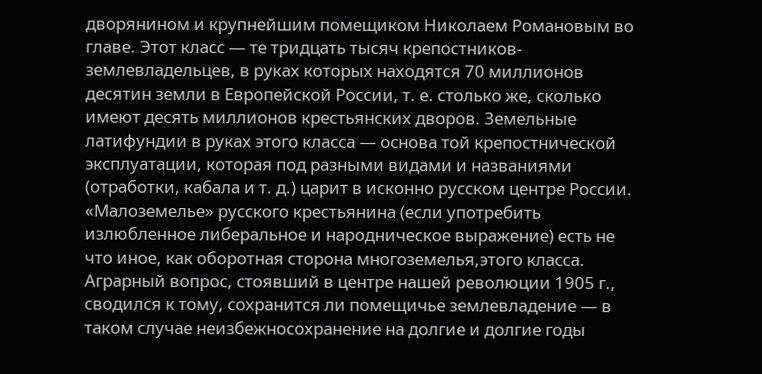дворянином и крупнейшим помещиком Николаем Романовым во главе. Этот класс — те тридцать тысяч крепостников-землевладельцев, в руках которых находятся 70 миллионов десятин земли в Европейской России, т. е. столько же, сколько имеют десять миллионов крестьянских дворов. Земельные латифундии в руках этого класса — основа той крепостнической эксплуатации, которая под разными видами и названиями (отработки, кабала и т. д.) царит в исконно русском центре России. «Малоземелье» русского крестьянина (если употребить излюбленное либеральное и народническое выражение) есть не что иное, как оборотная сторона многоземелья,этого класса. Аграрный вопрос, стоявший в центре нашей революции 1905 г., сводился к тому, сохранится ли помещичье землевладение — в таком случае неизбежносохранение на долгие и долгие годы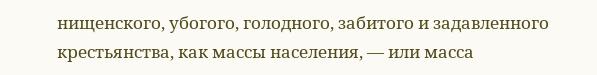нищенского, убогого, голодного, забитого и задавленного крестьянства, как массы населения, — или масса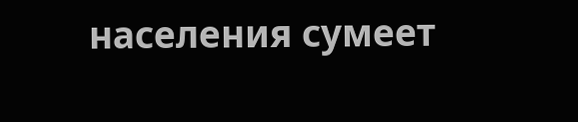населения сумеет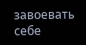завоевать себе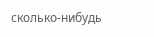сколько-нибудь